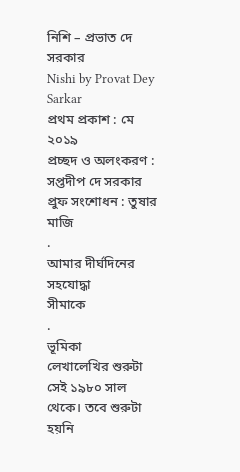নিশি – প্রভাত দে সরকার
Nishi by Provat Dey Sarkar
প্রথম প্রকাশ : মে ২০১৯
প্রচ্ছদ ও অলংকরণ : সপ্তদীপ দে সরকার
প্রুফ সংশোধন : তুষার মাজি
.
আমার দীর্ঘদিনের সহযোদ্ধা
সীমাকে
.
ভূমিকা
লেখালেখির শুরুটা সেই ১৯৮০ সাল থেকে। তবে শুরুটা হয়নি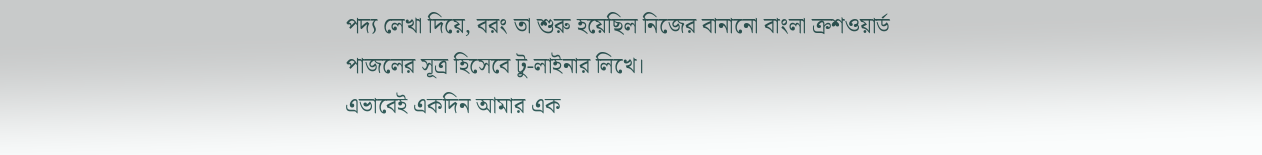পদ্য লেখা দিয়ে, বরং তা শুরু হয়েছিল নিজের বানানো বাংলা ক্রশওয়ার্ড পাজলের সূত্র হিসেবে টু-লাইনার লিখে।
এভাবেই একদিন আমার এক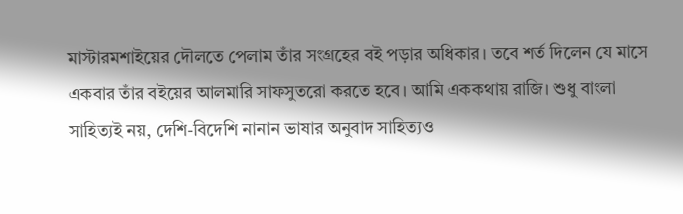মাস্টারমশাইয়ের দৌলতে পেলাম তাঁর সংগ্রহের বই পড়ার অধিকার। তবে শর্ত দিলেন যে মাসে একবার তাঁর বইয়ের আলমারি সাফসুতরো করতে হবে। আমি এককথায় রাজি। শুধু বাংলা সাহিত্যই নয়, দেশি-বিদেশি নানান ভাষার অনুবাদ সাহিত্যও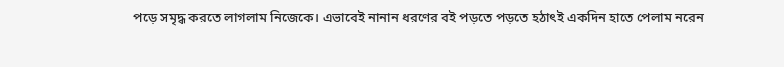পড়ে সমৃদ্ধ করতে লাগলাম নিজেকে। এভাবেই নানান ধরণের বই পড়তে পড়তে হঠাৎই একদিন হাতে পেলাম নরেন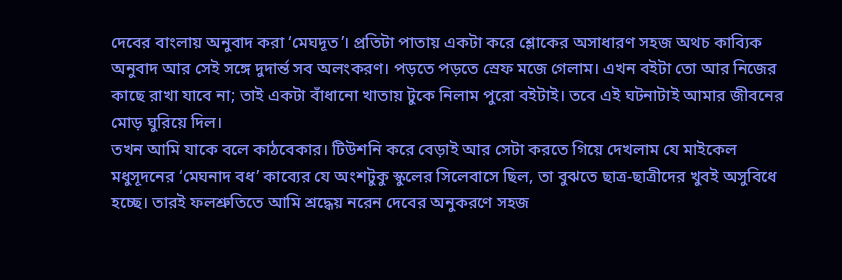দেবের বাংলায় অনুবাদ করা ‘মেঘদূত’। প্রতিটা পাতায় একটা করে শ্লোকের অসাধারণ সহজ অথচ কাব্যিক অনুবাদ আর সেই সঙ্গে দুদার্ন্ত সব অলংকরণ। পড়তে পড়তে স্রেফ মজে গেলাম। এখন বইটা তো আর নিজের কাছে রাখা যাবে না; তাই একটা বাঁধানো খাতায় টুকে নিলাম পুরো বইটাই। তবে এই ঘটনাটাই আমার জীবনের মোড় ঘুরিয়ে দিল।
তখন আমি যাকে বলে কাঠবেকার। টিউশনি করে বেড়াই আর সেটা করতে গিয়ে দেখলাম যে মাইকেল মধুসূদনের ‘মেঘনাদ বধ’ কাব্যের যে অংশটুকু স্কুলের সিলেবাসে ছিল, তা বুঝতে ছাত্র-ছাত্রীদের খুবই অসুবিধে হচ্ছে। তারই ফলশ্রুতিতে আমি শ্রদ্ধেয় নরেন দেবের অনুকরণে সহজ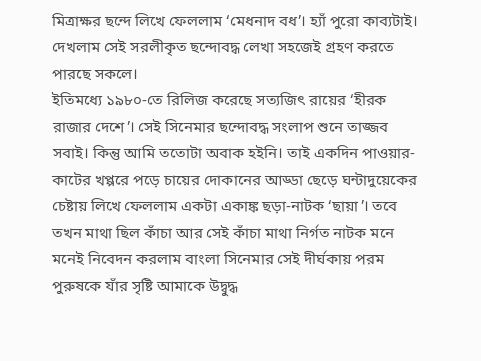মিত্রাক্ষর ছন্দে লিখে ফেললাম ‘মেধনাদ বধ’। হ্যাঁ পুরো কাব্যটাই। দেখলাম সেই সরলীকৃত ছন্দোবদ্ধ লেখা সহজেই গ্রহণ করতে পারছে সকলে।
ইতিমধ্যে ১৯৮০-তে রিলিজ করেছে সত্যজিৎ রায়ের ‘হীরক রাজার দেশে’। সেই সিনেমার ছন্দোবদ্ধ সংলাপ শুনে তাজ্জব সবাই। কিন্তু আমি ততোটা অবাক হইনি। তাই একদিন পাওয়ার-কাটের খপ্পরে পড়ে চায়ের দোকানের আড্ডা ছেড়ে ঘন্টাদুয়েকের চেষ্টায় লিখে ফেললাম একটা একাঙ্ক ছড়া-নাটক ‘ছায়া’। তবে তখন মাথা ছিল কাঁচা আর সেই কাঁচা মাথা নির্গত নাটক মনে মনেই নিবেদন করলাম বাংলা সিনেমার সেই দীর্ঘকায় পরম পুরুষকে যাঁর সৃষ্টি আমাকে উদ্বুদ্ধ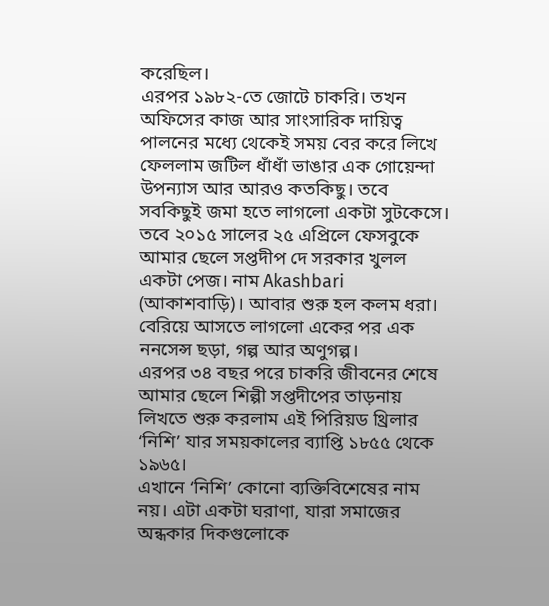করেছিল।
এরপর ১৯৮২-তে জোটে চাকরি। তখন অফিসের কাজ আর সাংসারিক দায়িত্ব পালনের মধ্যে থেকেই সময় বের করে লিখে ফেললাম জটিল ধাঁধাঁ ভাঙার এক গোয়েন্দা উপন্যাস আর আরও কতকিছু। তবে সবকিছুই জমা হতে লাগলো একটা সুটকেসে।
তবে ২০১৫ সালের ২৫ এপ্রিলে ফেসবুকে আমার ছেলে সপ্তদীপ দে সরকার খুলল একটা পেজ। নাম Akashbari (আকাশবাড়ি)। আবার শুরু হল কলম ধরা। বেরিয়ে আসতে লাগলো একের পর এক ননসেন্স ছড়া, গল্প আর অণুগল্প।
এরপর ৩৪ বছর পরে চাকরি জীবনের শেষে আমার ছেলে শিল্পী সপ্তদীপের তাড়নায় লিখতে শুরু করলাম এই পিরিয়ড থ্রিলার ‘নিশি’ যার সময়কালের ব্যাপ্তি ১৮৫৫ থেকে ১৯৬৫।
এখানে ‘নিশি’ কোনো ব্যক্তিবিশেষের নাম নয়। এটা একটা ঘরাণা, যারা সমাজের অন্ধকার দিকগুলোকে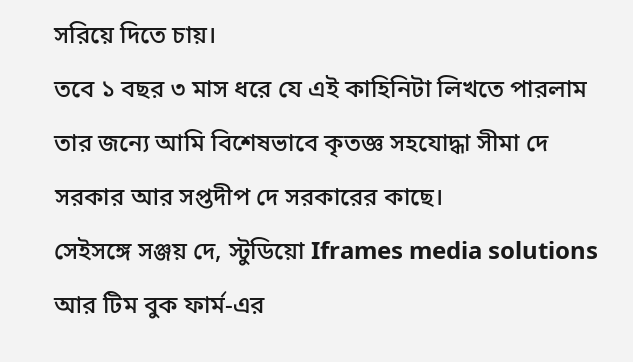সরিয়ে দিতে চায়।
তবে ১ বছর ৩ মাস ধরে যে এই কাহিনিটা লিখতে পারলাম তার জন্যে আমি বিশেষভাবে কৃতজ্ঞ সহযোদ্ধা সীমা দে সরকার আর সপ্তদীপ দে সরকারের কাছে।
সেইসঙ্গে সঞ্জয় দে, স্টুডিয়ো Iframes media solutions আর টিম বুক ফাৰ্ম-এর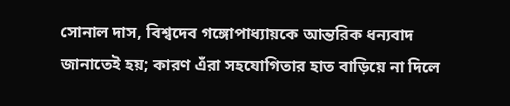সোনাল দাস, বিশ্বদেব গঙ্গোপাধ্যায়কে আন্তরিক ধন্যবাদ জানাতেই হয়; কারণ এঁরা সহযোগিতার হাত বাড়িয়ে না দিলে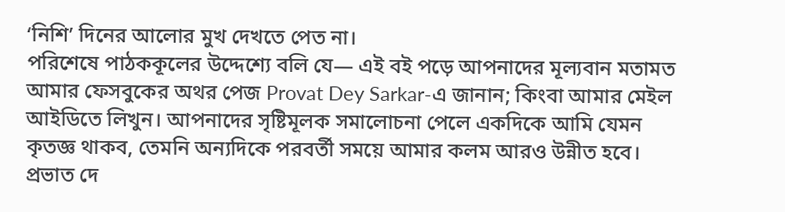‘নিশি’ দিনের আলোর মুখ দেখতে পেত না।
পরিশেষে পাঠককূলের উদ্দেশ্যে বলি যে— এই বই পড়ে আপনাদের মূল্যবান মতামত আমার ফেসবুকের অথর পেজ Provat Dey Sarkar-এ জানান; কিংবা আমার মেইল আইডিতে লিখুন। আপনাদের সৃষ্টিমূলক সমালোচনা পেলে একদিকে আমি যেমন কৃতজ্ঞ থাকব, তেমনি অন্যদিকে পরবর্তী সময়ে আমার কলম আরও উন্নীত হবে।
প্রভাত দে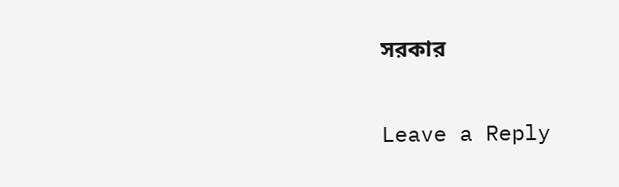সরকার


Leave a Reply